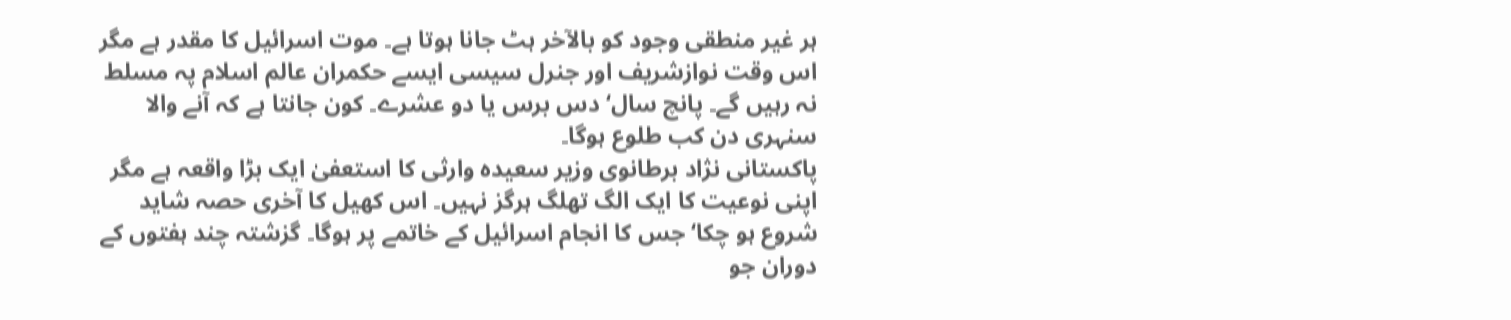ہر غیر منطقی وجود کو بالآخر ہٹ جانا ہوتا ہے۔ موت اسرائیل کا مقدر ہے مگر اس وقت نوازشریف اور جنرل سیسی ایسے حکمران عالم اسلام پہ مسلط نہ رہیں گے۔ پانچ سال‘ دس برس یا دو عشرے۔ کون جانتا ہے کہ آنے والا سنہری دن کب طلوع ہوگا۔
پاکستانی نژاد برطانوی وزیر سعیدہ وارثی کا استعفیٰ ایک بڑا واقعہ ہے مگر اپنی نوعیت کا ایک الگ تھلگ ہرگز نہیں۔ اس کھیل کا آخری حصہ شاید شروع ہو چکا‘ جس کا انجام اسرائیل کے خاتمے پر ہوگا۔ گزشتہ چند ہفتوں کے دوران جو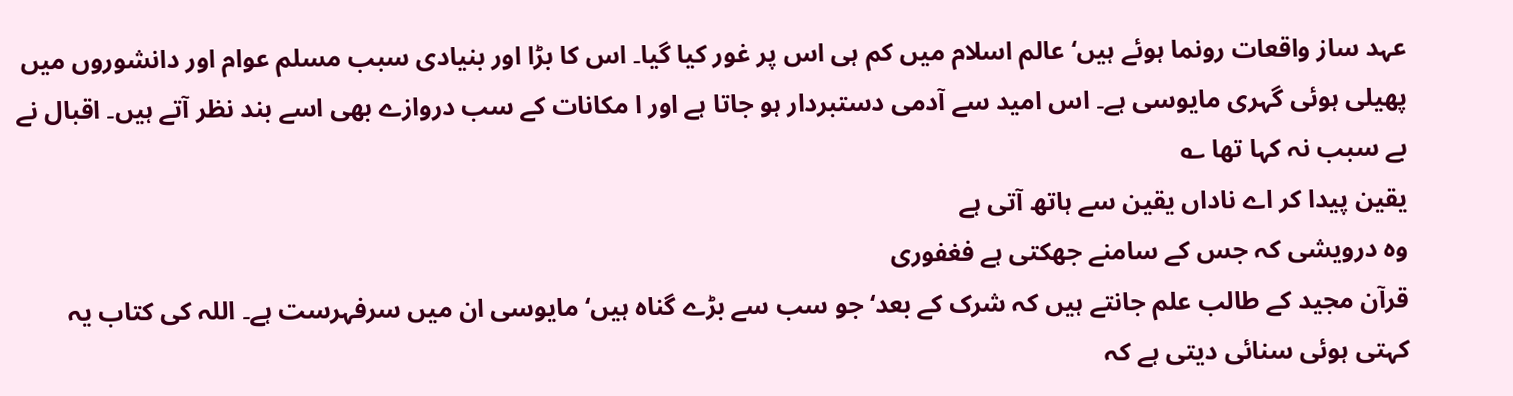عہد ساز واقعات رونما ہوئے ہیں‘ عالم اسلام میں کم ہی اس پر غور کیا گیا۔ اس کا بڑا اور بنیادی سبب مسلم عوام اور دانشوروں میں پھیلی ہوئی گہری مایوسی ہے۔ اس امید سے آدمی دستبردار ہو جاتا ہے اور ا مکانات کے سب دروازے بھی اسے بند نظر آتے ہیں۔ اقبال نے بے سبب نہ کہا تھا ؎
یقین پیدا کر اے ناداں یقین سے ہاتھ آتی ہے
وہ درویشی کہ جس کے سامنے جھکتی ہے فغفوری
قرآن مجید کے طالب علم جانتے ہیں کہ شرک کے بعد‘ جو سب سے بڑے گناہ ہیں‘ مایوسی ان میں سرفہرست ہے۔ اللہ کی کتاب یہ کہتی ہوئی سنائی دیتی ہے کہ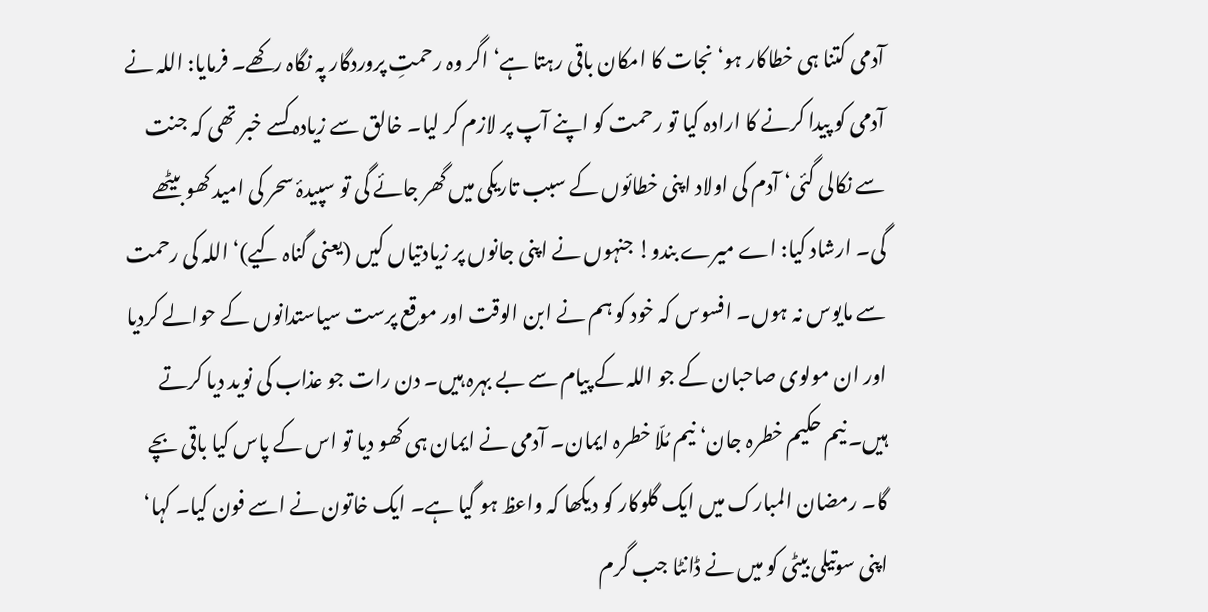آدمی کتنا ہی خطاکار ہو‘ نجات کا امکان باقی رہتا ہے‘ اگر وہ رحمتِ پروردگار پہ نگاہ رکھے۔ فرمایا: اللہ نے آدمی کو پیدا کرنے کا ارادہ کیا تو رحمت کو اپنے آپ پر لازم کر لیا۔ خالق سے زیادہ کسے خبر تھی کہ جنت سے نکالی گئی‘ آدم کی اولاد اپنی خطائوں کے سبب تاریکی میں گھر جائے گی تو سپیدۂ سحر کی امید کھو بیٹھے گی۔ ارشاد کیا: اے میرے بندو! جنہوں نے اپنی جانوں پر زیادتیاں کیں (یعنی گناہ کیے)‘ اللہ کی رحمت سے مایوس نہ ہوں۔ افسوس کہ خود کو ہم نے ابن الوقت اور موقع پرست سیاستدانوں کے حوالے کردیا اور ان مولوی صاحبان کے جو اللہ کے پیام سے بے بہرہ ہیں۔ دن رات جو عذاب کی نوید دیا کرتے ہیں۔ نیم حکیم خطرہ جان‘ نیم مُلّا خطرہ ایمان۔ آدمی نے ایمان ہی کھو دیا تو اس کے پاس کیا باقی بچے گا۔ رمضان المبارک میں ایک گلوکار کو دیکھا کہ واعظ ہو گیا ہے۔ ایک خاتون نے اسے فون کیا۔ کہا‘ اپنی سوتیلی بیٹی کو میں نے ڈانٹا جب گرم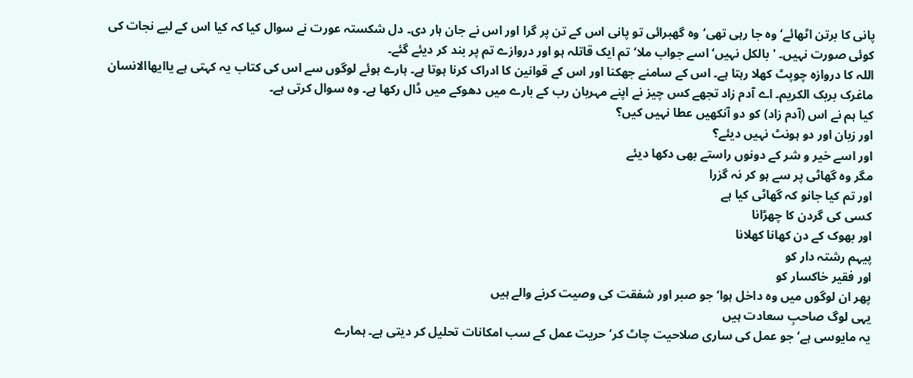پانی کا برتن اٹھائے‘ وہ جا رہی تھی‘ وہ گھبرائی تو پانی اس کے تن پر گرا اور اس نے جان ہار دی۔ دل شکستہ عورت نے سوال کیا کہ کیا اس کے لیے نجات کی کوئی صورت نہیں۔ 'بالکل نہیں‘ اسے جواب ملا‘ تم ایک قاتلہ ہو اور دروازے تم پر بند کر دیئے گئے۔
اللہ کا دروازہ چوپٹ کھلا رہتا ہے۔ اس کے سامنے جھکنا اور اس کے قوانین کا ادراک کرنا ہوتا ہے۔ ہارے ہوئے لوگوں سے اس کی کتاب یہ کہتی ہے یاایھاالانسان ماغرک بربک الکریم۔ اے آدم زاد تجھے کس چیز نے اپنے مہربان رب کے بارے میں دھوکے میں ڈال رکھا ہے۔ وہ سوال کرتی ہے۔
کیا ہم نے اس (آدم زاد) کو دو آنکھیں عطا نہیں کیں؟
اور زبان اور دو ہونٹ نہیں دیئے؟
اور اسے خیر و شر کے دونوں راستے بھی دکھا دیئے
مگر وہ گھاٹی پر سے ہو کر نہ گزرا
اور تم کیا جانو کہ گھاٹی کیا ہے
کسی کی گردن کا چھڑانا
اور بھوک کے دن کھانا کھلانا
پیہم رشتہ دار کو
اور فقیر خاکسار کو
پھر ان لوگوں میں وہ داخل ہوا‘ جو صبر اور شفقت کی وصیت کرنے والے ہیں
یہی لوگ صاحبِ سعادت ہیں
یہ مایوسی ہے‘ جو عمل کی ساری صلاحیت چاٹ کر‘ حریت عمل کے سب امکانات تحلیل کر دیتی ہے۔ ہمارے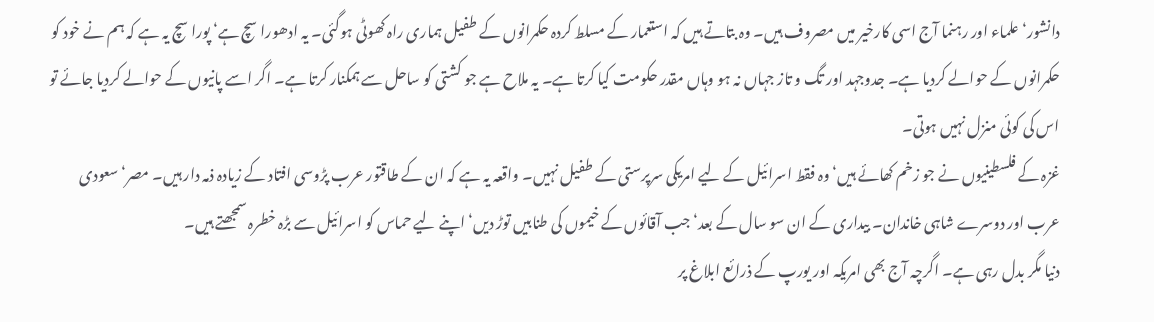دانشور‘ علماء اور رہنما آج اسی کارخیر میں مصروف ہیں۔ وہ بتاتے ہیں کہ استعمار کے مسلط کردہ حکمرانوں کے طفیل ہماری راہ کھوٹی ہوگئی۔ یہ ادھورا سچ ہے‘ پورا سچ یہ ہے کہ ہم نے خود کو حکمرانوں کے حوالے کردیا ہے۔ جدوجہد اور تگ و تاز جہاں نہ ہو وہاں مقدر حکومت کیا کرتا ہے۔ یہ ملاح ہے جو کشتی کو ساحل سے ہمکنار کرتا ہے۔ اگر اسے پانیوں کے حوالے کردیا جائے تو اس کی کوئی منزل نہیں ہوتی۔
غزہ کے فلسطینیوں نے جو زخم کھائے ہیں‘ وہ فقط اسرائیل کے لیے امریکی سرپرستی کے طفیل نہیں۔ واقعہ یہ ہے کہ ان کے طاقتور عرب پڑوسی افتاد کے زیادہ ذمہ دار ہیں۔ مصر‘ سعودی عرب اور دوسرے شاہی خاندان۔ بیداری کے ان سو سال کے بعد‘ جب آقائوں کے خیموں کی طنابیں توڑ دیں‘ اپنے لیے حماس کو اسرائیل سے بڑہ خطرہ سمجھتے ہیں۔
دنیا مگر بدل رہی ہے۔ اگرچہ آج بھی امریکہ اور یورپ کے ذرائع ابلاغ پر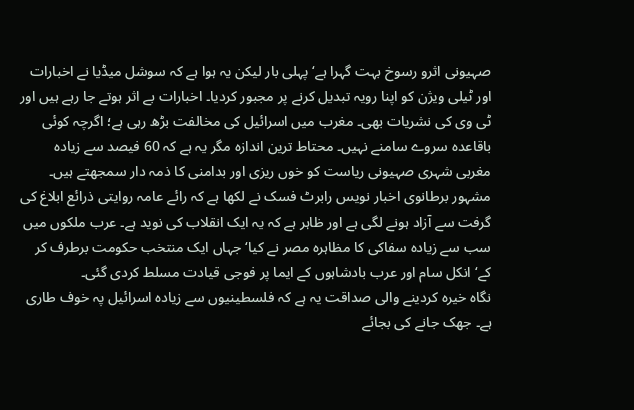صہیونی اثرو رسوخ بہت گہرا ہے‘ پہلی بار لیکن یہ ہوا ہے کہ سوشل میڈیا نے اخبارات اور ٹیلی ویژن کو اپنا رویہ تبدیل کرنے پر مجبور کردیا۔ اخبارات بے اثر ہوتے جا رہے ہیں اور ٹی وی کی نشریات بھی۔ مغرب میں اسرائیل کی مخالفت بڑھ رہی ہے؛ اگرچہ کوئی باقاعدہ سروے سامنے نہیں۔ محتاط ترین اندازہ مگر یہ ہے کہ 60 فیصد سے زیادہ مغربی شہری صہیونی ریاست کو خوں ریزی اور بدامنی کا ذمہ دار سمجھتے ہیں۔ مشہور برطانوی اخبار نویس رابرٹ فسک نے لکھا ہے کہ رائے عامہ روایتی ذرائع ابلاغ کی گرفت سے آزاد ہونے لگی ہے اور ظاہر ہے کہ یہ ایک انقلاب کی نوید ہے۔ عرب ملکوں میں سب سے زیادہ سفاکی کا مظاہرہ مصر نے کیا‘ جہاں ایک منتخب حکومت برطرف کر کے‘ انکل سام اور عرب بادشاہوں کے ایما پر فوجی قیادت مسلط کردی گئی۔
نگاہ خیرہ کردینے والی صداقت یہ ہے کہ فلسطینیوں سے زیادہ اسرائیل پہ خوف طاری ہے۔ جھک جانے کی بجائے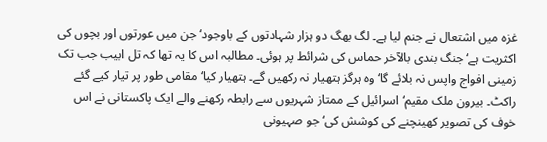غزہ میں اشتعال نے جنم لیا ہے۔ لگ بھگ دو ہزار شہادتوں کے باوجود‘ جن میں عورتوں اور بچوں کی اکثریت ہے‘ جنگ بندی بالآخر حماس کی شرائط پر ہوئی۔ مطالبہ اس کا یہ تھا کہ تل ابیب جب تک زمینی افواج واپس نہ بلائے گا‘ وہ ہرگز ہتھیار نہ رکھیں گے۔ ہتھیار کیا‘ مقامی طور پر تیار کیے گئے راکٹ۔ بیرون ملک مقیم‘ اسرائیل کے ممتاز شہریوں سے رابطہ رکھنے والے ایک پاکستانی نے اس خوف کی تصویر کھینچنے کی کوشش کی‘ جو صہیونی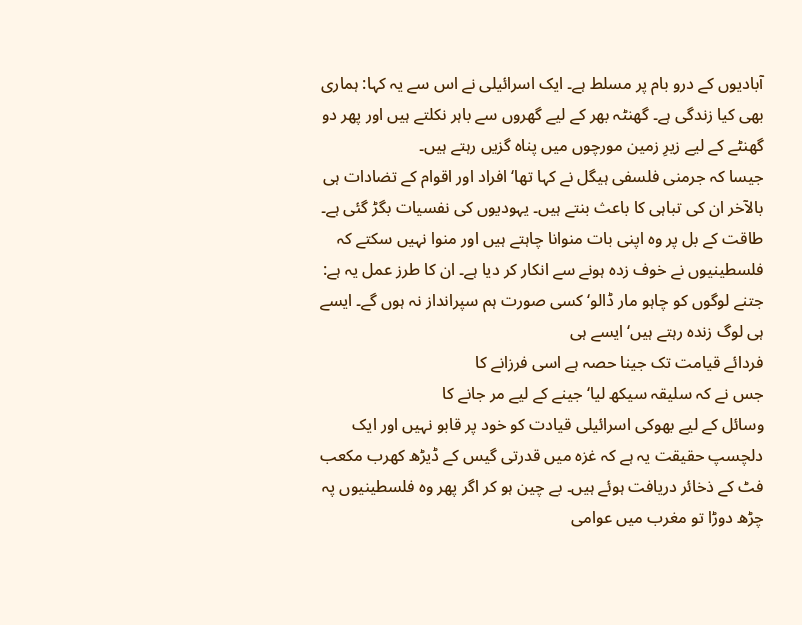آبادیوں کے درو بام پر مسلط ہے۔ ایک اسرائیلی نے اس سے یہ کہا: ہماری بھی کیا زندگی ہے۔ گھنٹہ بھر کے لیے گھروں سے باہر نکلتے ہیں اور پھر دو گھنٹے کے لیے زیرِ زمین مورچوں میں پناہ گزیں رہتے ہیں۔
جیسا کہ جرمنی فلسفی ہیگل نے کہا تھا‘ افراد اور اقوام کے تضادات ہی بالآخر ان کی تباہی کا باعث بنتے ہیں۔ یہودیوں کی نفسیات بگڑ گئی ہے۔ طاقت کے بل پر وہ اپنی بات منوانا چاہتے ہیں اور منوا نہیں سکتے کہ فلسطینیوں نے خوف زدہ ہونے سے انکار کر دیا ہے۔ ان کا طرز عمل یہ ہے: جتنے لوگوں کو چاہو مار ڈالو‘ کسی صورت ہم سپرانداز نہ ہوں گے۔ ایسے ہی لوگ زندہ رہتے ہیں‘ ایسے ہی
فردائے قیامت تک جینا حصہ ہے اسی فرزانے کا
جس نے کہ سلیقہ سیکھ لیا‘ جینے کے لیے مر جانے کا
وسائل کے لیے بھوکی اسرائیلی قیادت کو خود پر قابو نہیں اور ایک دلچسپ حقیقت یہ ہے کہ غزہ میں قدرتی گیس کے ڈیڑھ کھرب مکعب فٹ کے ذخائر دریافت ہوئے ہیں۔ بے چین ہو کر اگر پھر وہ فلسطینیوں پہ چڑھ دوڑا تو مغرب میں عوامی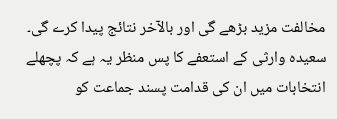مخالفت مزید بڑھے گی اور بالآخر نتائج پیدا کرے گی۔ سعیدہ وارثی کے استعفے کا پس منظر یہ ہے کہ پچھلے انتخابات میں ان کی قدامت پسند جماعت کو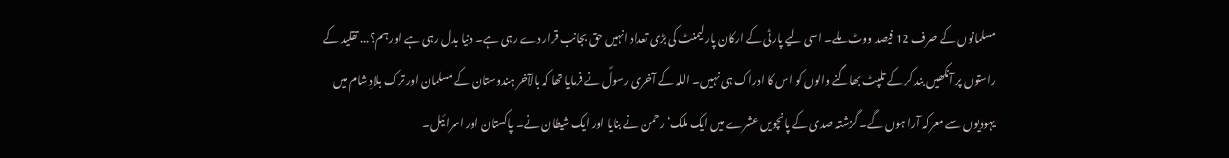مسلمانوں کے صرف 12 فیصد ووٹ ملے۔ اسی لیے پارٹی کے ارکان پارلیمنٹ کی بڑی تعداد انہیں حق بجانب قرار دے رہی ہے۔ دنیا بدل رہی ہے اور ہم؟... تقلید کے راستوں پر آنکھیں بند کر کے تلپٹ بھاگنے والوں کو اس کا ادراک ہی نہیں۔ اللہ کے آخری رسولؐ نے فرمایا تھا کہ بالآخر ہندوستان کے مسلمان اور ترک بلادِ شام میں یہودیوں سے معرکہ آرا ہوں گے۔ گزشتہ صدی کے پانچویں عشرے میں ایک ملک‘ رحمن نے بنایا اور ایک شیطان نے۔ پاکستان اور اسرائیل۔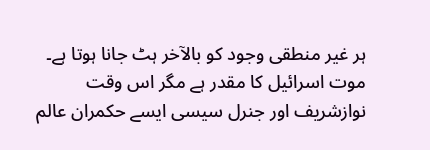ہر غیر منطقی وجود کو بالآخر ہٹ جانا ہوتا ہے۔ موت اسرائیل کا مقدر ہے مگر اس وقت نوازشریف اور جنرل سیسی ایسے حکمران عالم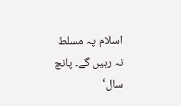اسلام پہ مسلط نہ رہیں گے۔ پانچ سال‘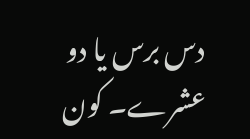دس برس یا دو عشرے۔ کون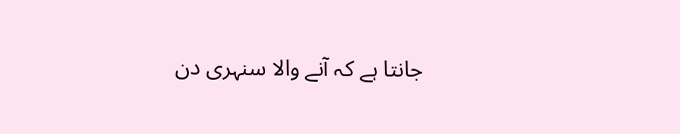جانتا ہے کہ آنے والا سنہری دن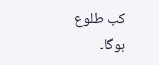کب طلوع ہوگا۔